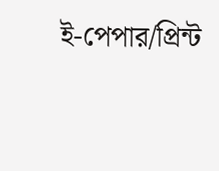ই-পেপার/প্রিন্ট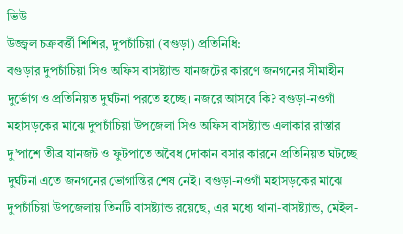ভিউ
উজ্জ্বল চক্রবর্ত্তী শিশির, দুপচাঁচিয়া (বগুড়া) প্রতিনিধি:
বগুড়ার দুপচাঁচিয়া সিও অফিস বাসষ্ট্যান্ড যানজটের কারণে জনগনের সীমাহীন দুর্ভোগ ও প্রতিনিয়ত দুর্ঘটনা পরতে হচ্ছে। নজরে আসবে কি? বগুড়া-নওগাঁ মহাসড়কের মাঝে দুপচাঁচিয়া উপজেলা সিও অফিস বাসষ্ট্যান্ড এলাকার রাস্তার দু’পাশে তীব্র যানজট ও ফুটপাতে অবৈধ দোকান বসার কারনে প্রতিনিয়ত ঘটচ্ছে দুর্ঘটনা এতে জনগনের ভোগান্তির শেষ নেই। বগুড়া-নওগাঁ মহাসড়কের মাঝে দুপচাঁচিয়া উপজেলায় তিনটি বাসষ্ট্যান্ড রয়েছে, এর মধ্যে থানা-বাসষ্ট্যান্ড, মেইল-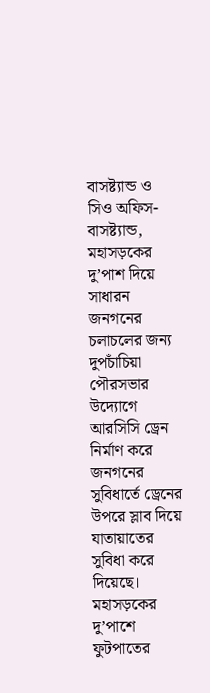বাসষ্ট্যান্ড ও সিও অফিস-বাসষ্ট্যান্ড, মহাসড়কের দু’পাশ দিয়ে সাধারন জনগনের চলাচলের জন্য দুপচাঁচিয়া পৌরসভার উদ্যোগে আরসিসি ড্রেন নির্মাণ করে জনগনের সুবিধার্তে ড্রেনের উপরে স্লাব দিয়ে যাতায়াতের সুবিধা করে দিয়েছে। মহাসড়কের দু’পাশে ফুটপাতের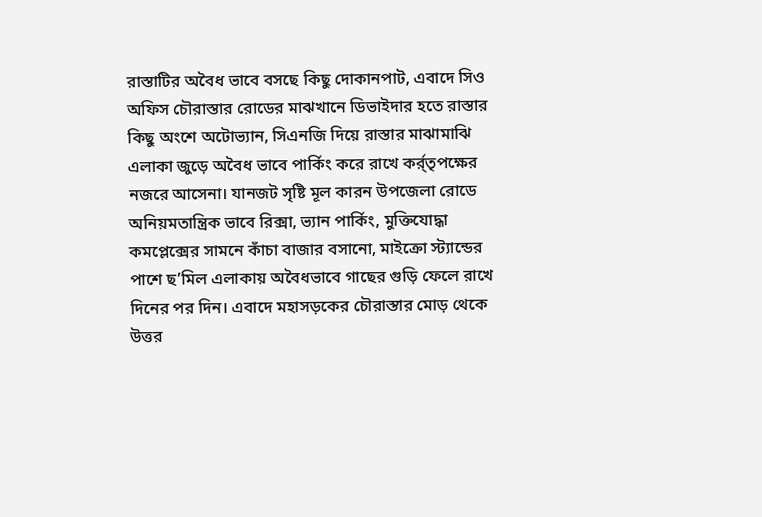রাস্তাটির অবৈধ ভাবে বসছে কিছু দোকানপাট, এবাদে সিও অফিস চৌরাস্তার রোডের মাঝখানে ডিভাইদার হতে রাস্তার কিছু অংশে অটোভ্যান, সিএনজি দিয়ে রাস্তার মাঝামাঝি এলাকা জুড়ে অবৈধ ভাবে পার্কিং করে রাখে কর্র্তৃপক্ষের নজরে আসেনা। যানজট সৃষ্টি মূল কারন উপজেলা রোডে অনিয়মতান্ত্রিক ভাবে রিক্সা, ভ্যান পার্কিং, মুক্তিযোদ্ধা কমপ্লেক্সের সামনে কাঁচা বাজার বসানো, মাইক্রো স্ট্যান্ডের পাশে ছ’মিল এলাকায় অবৈধভাবে গাছের গুড়ি ফেলে রাখে দিনের পর দিন। এবাদে মহাসড়কের চৌরাস্তার মোড় থেকে উত্তর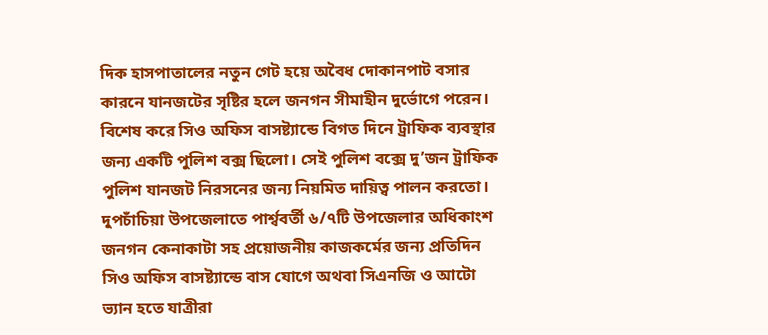দিক হাসপাতালের নতুন গেট হয়ে অবৈধ দোকানপাট বসার কারনে যানজটের সৃষ্টির হলে জনগন সীমাহীন দুর্ভোগে পরেন।
বিশেষ করে সিও অফিস বাসষ্ট্যান্ডে বিগত দিনে ট্রাফিক ব্যবস্থার জন্য একটি পুলিশ বক্স ছিলো। সেই পুলিশ বক্সে দু’জন ট্রাফিক পুলিশ যানজট নিরসনের জন্য নিয়মিত দায়িত্ব পালন করতো। দুপচাঁচিয়া উপজেলাতে পার্শ্ববর্তী ৬/৭টি উপজেলার অধিকাংশ জনগন কেনাকাটা সহ প্রয়োজনীয় কাজকর্মের জন্য প্রতিদিন সিও অফিস বাসষ্ট্যান্ডে বাস যোগে অথবা সিএনজি ও আটো ভ্যান হতে যাত্রীরা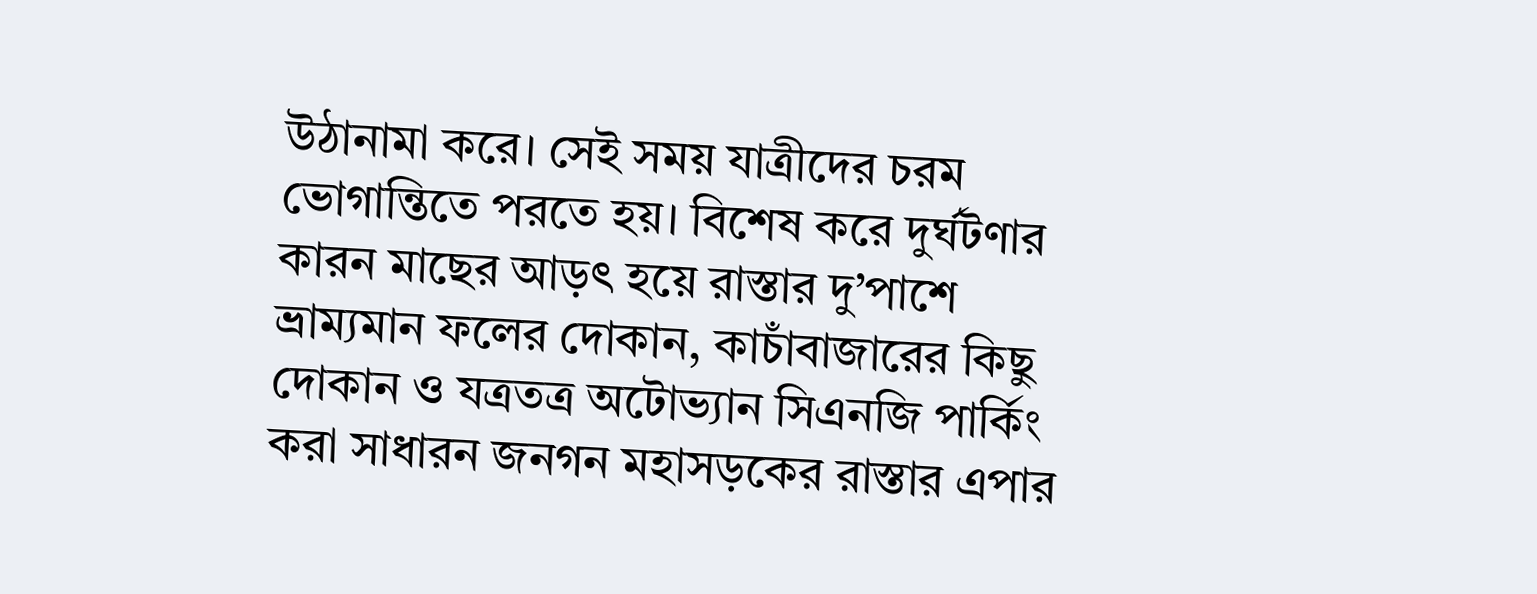উঠানামা করে। সেই সময় যাত্রীদের চরম ভোগান্তিতে পরতে হয়। বিশেষ করে দুর্ঘটণার কারন মাছের আড়ৎ হয়ে রাস্তার দু’পাশে ভ্রাম্যমান ফলের দোকান, কাচাঁবাজারের কিছু দোকান ও যত্রতত্র অটোভ্যান সিএনজি পার্কিং করা সাধারন জনগন মহাসড়কের রাস্তার এপার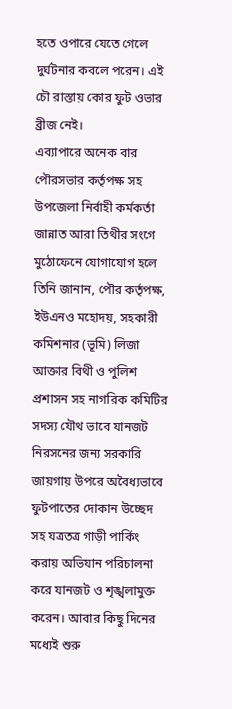হতে ওপারে যেতে গেলে দুর্ঘটনার কবলে পরেন। এই চৌ রাস্তায় কোর ফুট ওভার ব্রীজ নেই।
এব্যাপারে অনেক বার পৌরসভার কর্তৃপক্ষ সহ উপজেলা নির্বাহী কর্মকর্তা জান্নাত আরা তিথীর সংগে মুঠোফেনে যোগাযোগ হলে তিনি জানান, পৌর কর্তৃপক্ষ, ইউএনও মহোদয়, সহকারী কমিশনার (ভূমি) লিজা আক্তার বিথী ও পুলিশ প্রশাসন সহ নাগরিক কমিটির সদস্য যৌথ ভাবে যানজট নিরসনের জন্য সরকারি জায়গায় উপরে অবৈধ্যভাবে ফুটপাতের দোকান উচ্ছেদ সহ যত্রতত্র গাড়ী পার্কিং করায় অভিযান পরিচালনা করে যানজট ও শৃঙ্খলামুক্ত করেন। আবার কিছু দিনের মধ্যেই শুরু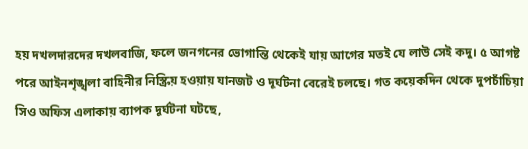হয় দখলদারদের দখলবাজি, ফলে জনগনের ভোগান্তি থেকেই যায় আগের মতই যে লাউ সেই কদু। ৫ আগষ্ট পরে আইনশৃঙ্খলা বাহিনীর নিস্ক্রিয় হওয়ায় যানজট ও দূর্ঘটনা বেরেই চলছে। গত কয়েকদিন থেকে দুপচাঁচিয়া সিও অফিস এলাকায় ব্যাপক দূর্ঘটনা ঘটছে,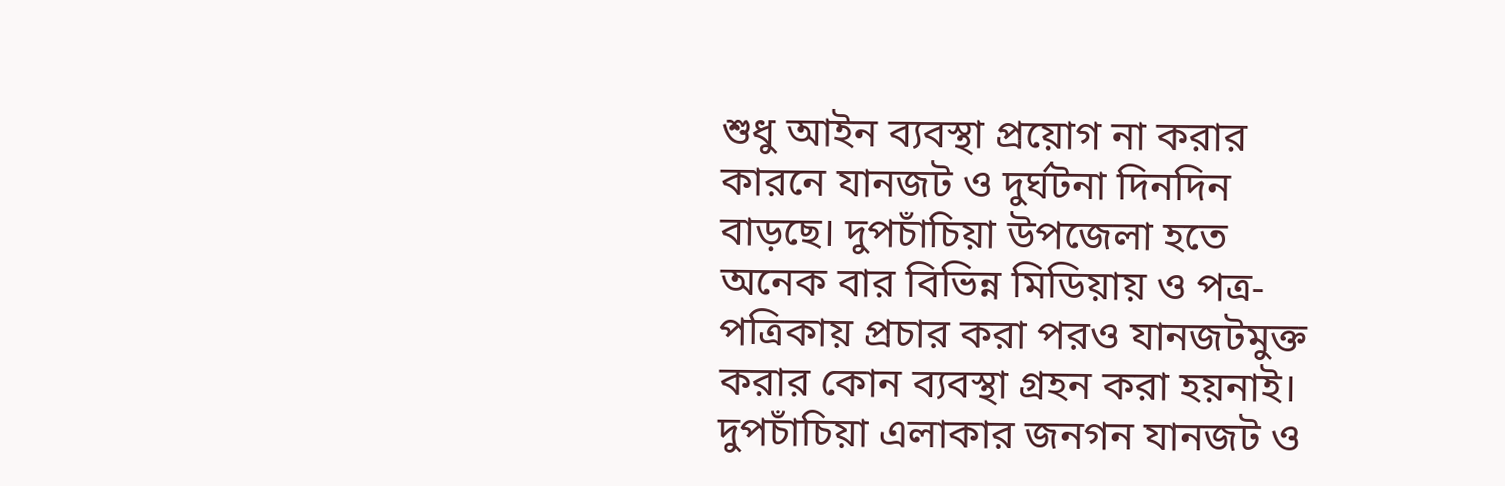শুধু আইন ব্যবস্থা প্রয়োগ না করার কারনে যানজট ও দুর্ঘটনা দিনদিন বাড়ছে। দুপচাঁচিয়া উপজেলা হতে অনেক বার বিভিন্ন মিডিয়ায় ও পত্র-পত্রিকায় প্রচার করা পরও যানজটমুক্ত করার কোন ব্যবস্থা গ্রহন করা হয়নাই। দুপচাঁচিয়া এলাকার জনগন যানজট ও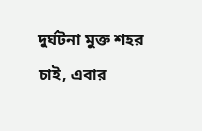দুর্ঘটনা মুক্ত শহর চাই, এবার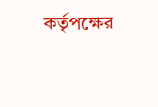কর্তৃপক্ষের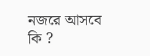নজরে আসবে কি ?